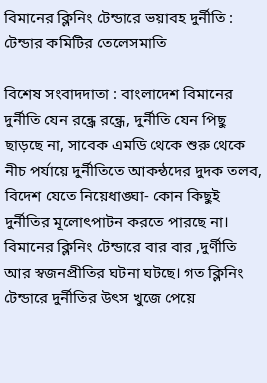বিমানের ক্লিনিং টেন্ডারে ভয়াবহ দুর্নীতি : টেন্ডার কমিটির তেলেসমাতি

বিশেষ সংবাদদাতা : বাংলাদেশ বিমানের দুর্নীতি যেন রন্ধ্রে রন্ধ্রে, দুর্নীতি যেন পিছু ছাড়ছে না, সাবেক এমডি থেকে শুরু থেকে নীচ পর্যায়ে দুর্নীতিতে আকন্ঠদের দুদক তলব, বিদেশ যেতে নিয়েধাঙ্ঘা- কোন কিছুই দুর্নীতির মূলোৎপাটন করতে পারছে না। বিমানের ক্লিনিং টেন্ডারে বার বার ,দুর্ণীতি আর স্বজনপ্রীতির ঘটনা ঘটছে। গত ক্লিনিং টেন্ডারে দুর্নীতির উৎস খুজে পেয়ে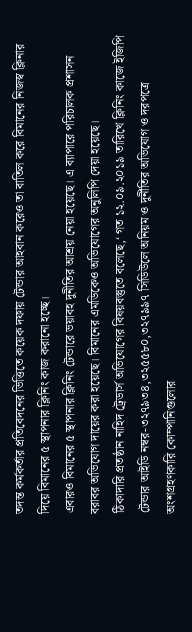তদন্ত কর্মকর্তার প্রতিবেদনের ভিত্তিতে কয়েক দফায় টেন্ডার আহবান করেও তা বাতিল করে বিমানের নিজস্ব ক্লিনার দিয়ে বিমানের ৫ স্থাপনার ক্লিনিং কাজ করানো হচ্ছে।
এবারও বিমানের ৫ স্থাপনার ক্লিনিং টেন্ডারে ভয়াবহ দুনীতির আশ্রয় নেয়া হয়েছে। এ ব্যাপারে পরিচালক প্রশাসন বরাবর অভিযোগ দায়ের করা হয়েছে। বিমানের এমডিকেও অভিযোগের অনুলিপি দেয়া হয়েছে।
ঠিকাদারি প্রতষ্ঠান নাহিদ ট্রেডার্স অভিযোগের বিষয়বস্তুতে বলেছে,‘ গত ১২.০৯.২০১৯ তারিখে ক্লিনিং কাজে ইজিপি টেন্ডার আইডি নম্বর-৩২৭৯৩৪,৩২৫৫৮০,৩২৭৯৯৭ সিডিউলে অনিয়ম ও দুর্নীতির অভিযোগ ও দরপত্রে অংশগ্রহণকারি কোম্পানিগুলোর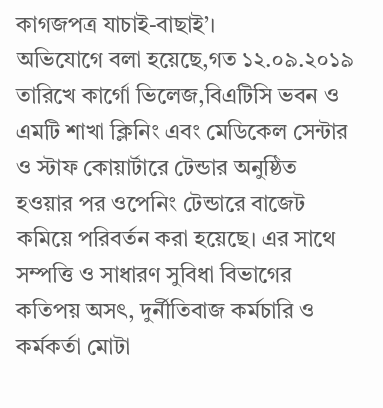কাগজপত্র যাচাই-বাছাই’।
অভিযোগে বলা হয়েছে,গত ১২.০৯.২০১৯ তারিখে কার্গো ভিলেজ,বিএটিসি ভবন ও এমটি শাখা ক্লিনিং এবং মেডিকেল সেন্টার ও স্টাফ কোয়ার্টারে টেন্ডার অনুষ্ঠিত হওয়ার পর ওপেনিং টেন্ডারে বাজেট কমিয়ে পরিবর্তন করা হয়েছে। এর সাথে সম্পত্তি ও সাধারণ সুবিধা বিভাগের কতিপয় অসৎ, দুর্নীতিবাজ কর্মচারি ও কর্মকর্তা মোটা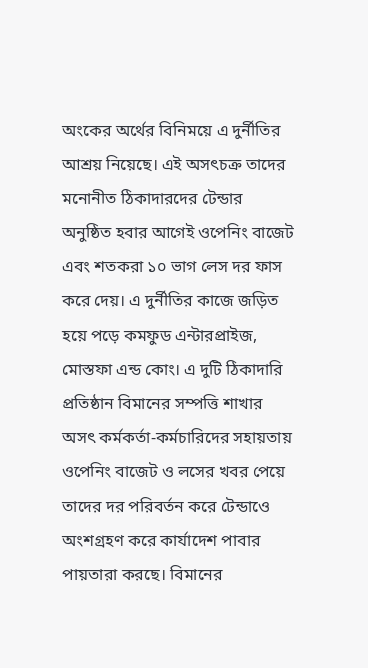অংকের অর্থের বিনিময়ে এ দুর্নীতির আশ্রয় নিয়েছে। এই অসৎচক্র তাদের মনোনীত ঠিকাদারদের টেন্ডার অনুষ্ঠিত হবার আগেই ওপেনিং বাজেট এবং শতকরা ১০ ভাগ লেস দর ফাস করে দেয়। এ দুর্নীতির কাজে জড়িত হয়ে পড়ে কমফুড এন্টারপ্রাইজ, মোস্তফা এন্ড কোং। এ দুটি ঠিকাদারি প্রতিষ্ঠান বিমানের সম্পত্তি শাখার অসৎ কর্মকর্তা-কর্মচারিদের সহায়তায় ওপেনিং বাজেট ও লসের খবর পেয়ে তাদের দর পরিবর্তন করে টেন্ডাওে অংশগ্রহণ করে কার্যাদেশ পাবার পায়তারা করছে। বিমানের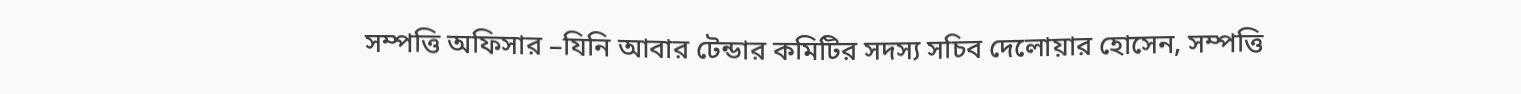সম্পত্তি অফিসার –যিনি আবার টেন্ডার কমিটির সদস্য সচিব দেলোয়ার হোসেন, সম্পত্তি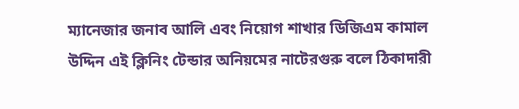ম্যানেজার জনাব আলি এবং নিয়োগ শাখার ডিজিএম কামাল উদ্দিন এই ক্লিনিং টেন্ডার অনিয়মের নাটেরগুরু বলে ঠিকাদারী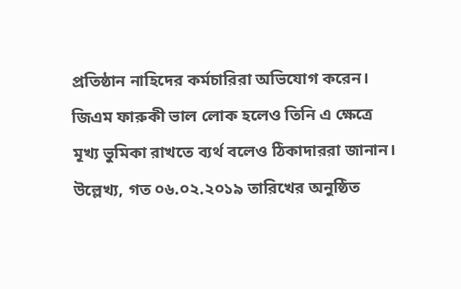প্রতিষ্ঠান নাহিদের কর্মচারিরা অভিযোগ করেন। জিএম ফারুকী ভাল লোক হলেও তিনি এ ক্ষেত্রে মূখ্য ভুমিকা রাখতে ব্যর্থ বলেও ঠিকাদাররা জানান।
উল্লেখ্য, গত ০৬.০২.২০১৯ তারিখের অনুষ্ঠিত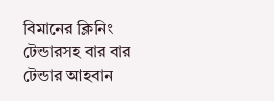বিমানের ক্লিনিং টেন্ডারসহ বার বার টেন্ডার আহবান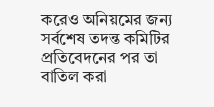করেও অনিয়মের জন্য সর্বশেষ তদন্ত কমিটির প্রতিবেদনের পর তা বাতিল করা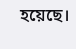হয়েছে।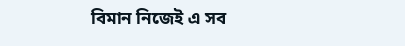বিমান নিজেই এ সব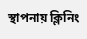স্থাপনায় ক্লিনিং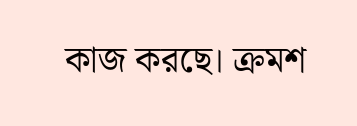কাজ করছে। ক্রমশ